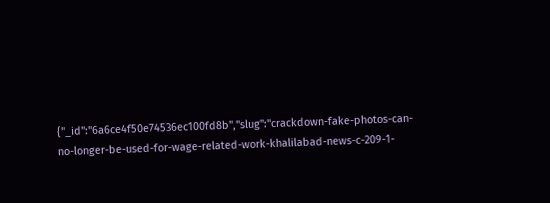{"_id":"6a6ce4f50e74536ec100fd8b","slug":"crackdown-fake-photos-can-no-longer-be-used-for-wage-related-work-khalilabad-news-c-209-1-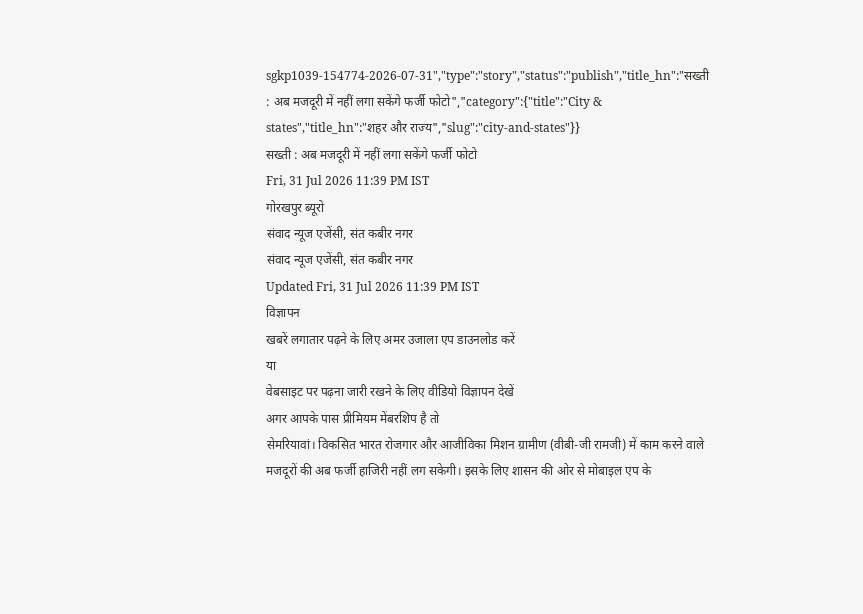sgkp1039-154774-2026-07-31","type":"story","status":"publish","title_hn":"सख्ती : अब मजदूरी में नहीं लगा सकेंगे फर्जी फोटो","category":{"title":"City & states","title_hn":"शहर और राज्य","slug":"city-and-states"}}
सख्ती : अब मजदूरी में नहीं लगा सकेंगे फर्जी फोटो
Fri, 31 Jul 2026 11:39 PM IST
गोरखपुर ब्यूरो
संवाद न्यूज एजेंसी, संत कबीर नगर
संवाद न्यूज एजेंसी, संत कबीर नगर
Updated Fri, 31 Jul 2026 11:39 PM IST
विज्ञापन
खबरें लगातार पढ़ने के लिए अमर उजाला एप डाउनलोड करें
या
वेबसाइट पर पढ़ना जारी रखने के लिए वीडियो विज्ञापन देखें
अगर आपके पास प्रीमियम मेंबरशिप है तो
सेमरियावां। विकसित भारत रोजगार और आजीविका मिशन ग्रामीण (वीबी-जी रामजी) में काम करने वाले मजदूरों की अब फर्जी हाजिरी नहीं लग सकेगी। इसके लिए शासन की ओर से मोबाइल एप के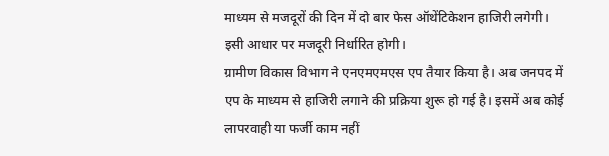माध्यम से मजदूरों की दिन में दो बार फेस ऑथेंटिकेशन हाजिरी लगेगी। इसी आधार पर मजदूरी निर्धारित होगी।
ग्रामीण विकास विभाग ने एनएमएमएस एप तैयार किया है। अब जनपद में एप के माध्यम से हाजिरी लगाने की प्रक्रिया शुरू हो गई है। इसमें अब कोई लापरवाही या फर्जी काम नहीं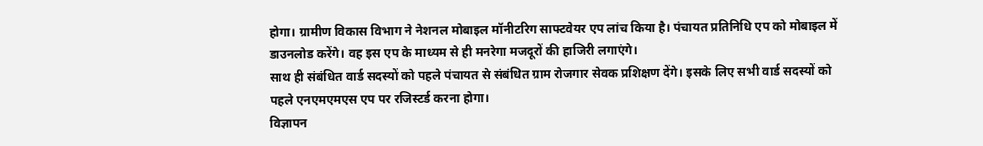होगा। ग्रामीण विकास विभाग ने नेशनल मोबाइल मॉनीटरिग साफ्टवेयर एप लांच किया है। पंचायत प्रतिनिधि एप को मोबाइल में डाउनलोड करेंगे। वह इस एप के माध्यम से ही मनरेगा मजदूरों की हाजिरी लगाएंगे।
साथ ही संबंधित वार्ड सदस्यों को पहले पंचायत से संबंधित ग्राम रोजगार सेवक प्रशिक्षण देंगे। इसके लिए सभी वार्ड सदस्यों को पहले एनएमएमएस एप पर रजिस्टर्ड करना होगा।
विज्ञापन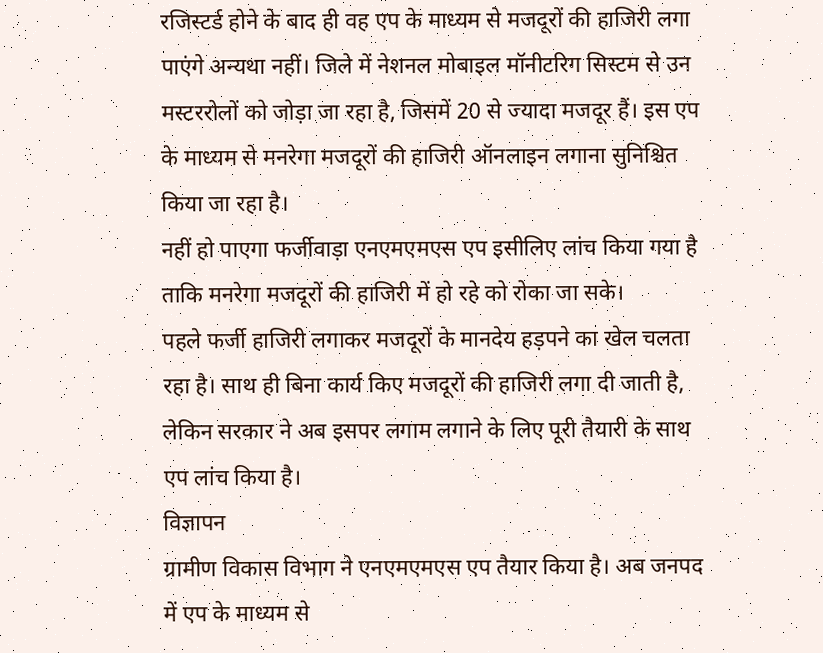रजिस्टर्ड होने के बाद ही वह एप के माध्यम से मजदूरों की हाजिरी लगा पाएंगे अन्यथा नहीं। जिले में नेशनल मोबाइल मॉनीटरिग सिस्टम से उन मस्टररोलों को जोड़ा जा रहा है, जिसमें 20 से ज्यादा मजदूर हैं। इस एप के माध्यम से मनरेगा मजदूरों की हाजिरी ऑनलाइन लगाना सुनिश्चित किया जा रहा है।
नहीं हो पाएगा फर्जीवाड़ा एनएमएमएस एप इसीलिए लांच किया गया है ताकि मनरेगा मजदूरों की हाजिरी में हो रहे को रोका जा सके।
पहले फर्जी हाजिरी लगाकर मजदूरों के मानदेय हड़पने का खेल चलता रहा है। साथ ही बिना कार्य किए मजदूरों की हाजिरी लगा दी जाती है, लेकिन सरकार ने अब इसपर लगाम लगाने के लिए पूरी तैयारी के साथ एप लांच किया है।
विज्ञापन
ग्रामीण विकास विभाग ने एनएमएमएस एप तैयार किया है। अब जनपद में एप के माध्यम से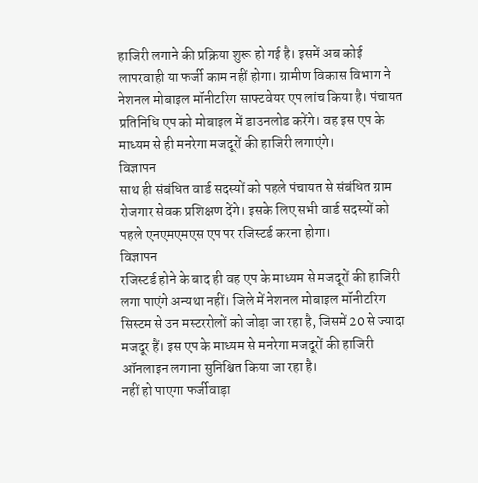हाजिरी लगाने की प्रक्रिया शुरू हो गई है। इसमें अब कोई लापरवाही या फर्जी काम नहीं होगा। ग्रामीण विकास विभाग ने नेशनल मोबाइल मॉनीटरिग साफ्टवेयर एप लांच किया है। पंचायत प्रतिनिधि एप को मोबाइल में डाउनलोड करेंगे। वह इस एप के माध्यम से ही मनरेगा मजदूरों की हाजिरी लगाएंगे।
विज्ञापन
साथ ही संबंधित वार्ड सदस्यों को पहले पंचायत से संबंधित ग्राम रोजगार सेवक प्रशिक्षण देंगे। इसके लिए सभी वार्ड सदस्यों को पहले एनएमएमएस एप पर रजिस्टर्ड करना होगा।
विज्ञापन
रजिस्टर्ड होने के बाद ही वह एप के माध्यम से मजदूरों की हाजिरी लगा पाएंगे अन्यथा नहीं। जिले में नेशनल मोबाइल मॉनीटरिग सिस्टम से उन मस्टररोलों को जोड़ा जा रहा है, जिसमें 20 से ज्यादा मजदूर हैं। इस एप के माध्यम से मनरेगा मजदूरों की हाजिरी ऑनलाइन लगाना सुनिश्चित किया जा रहा है।
नहीं हो पाएगा फर्जीवाड़ा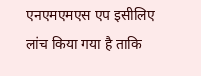एनएमएमएस एप इसीलिए लांच किया गया है ताकि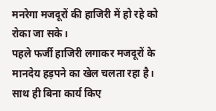मनरेगा मजदूरों की हाजिरी में हो रहे को रोका जा सके।
पहले फर्जी हाजिरी लगाकर मजदूरों के मानदेय हड़पने का खेल चलता रहा है। साथ ही बिना कार्य किए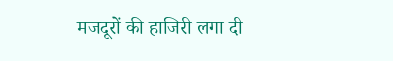मजदूरों की हाजिरी लगा दी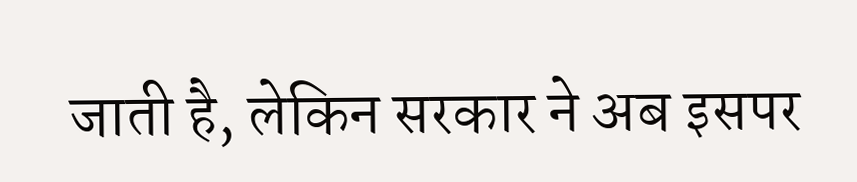जाती है, लेकिन सरकार ने अब इसपर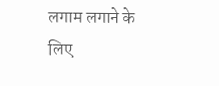लगाम लगाने के लिए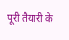पूरी तैयारी के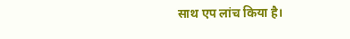साथ एप लांच किया है।